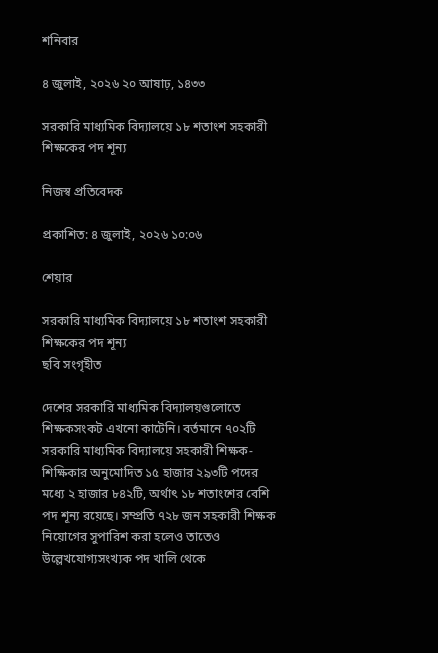শনিবার

৪ জুলাই, ২০২৬ ২০ আষাঢ়, ১৪৩৩

সরকারি মাধ্যমিক বিদ্যালয়ে ১৮ শতাংশ সহকারী শিক্ষকের পদ শূন্য

নিজস্ব প্রতিবেদক

প্রকাশিত: ৪ জুলাই, ২০২৬ ১০:০৬

শেয়ার

সরকারি মাধ্যমিক বিদ্যালয়ে ১৮ শতাংশ সহকারী শিক্ষকের পদ শূন্য
ছবি সংগৃহীত

দেশের সরকারি মাধ্যমিক বিদ্যালয়গুলোতে শিক্ষকসংকট এখনো কাটেনি। বর্তমানে ৭০২টি সরকারি মাধ্যমিক বিদ্যালয়ে সহকারী শিক্ষক-শিক্ষিকার অনুমোদিত ১৫ হাজার ২৯৩টি পদের মধ্যে ২ হাজার ৮৪২টি, অর্থাৎ ১৮ শতাংশের বেশি পদ শূন্য রয়েছে। সম্প্রতি ৭২৮ জন সহকারী শিক্ষক নিয়োগের সুপারিশ করা হলেও তাতেও উল্লেখযোগ্যসংখ্যক পদ খালি থেকে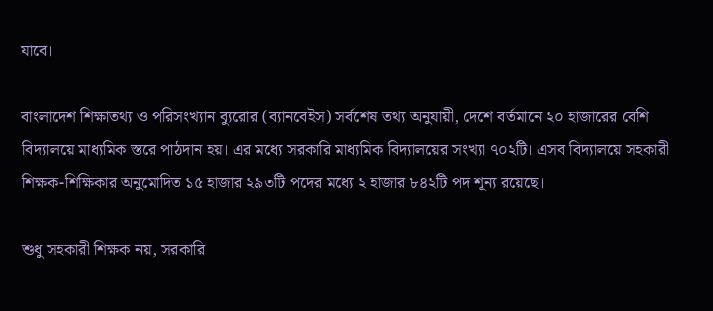যাবে।

বাংলাদেশ শিক্ষাতথ্য ও পরিসংখ্যান ব্যুরোর (ব্যানবেইস) সর্বশেষ তথ্য অনুযায়ী, দেশে বর্তমানে ২০ হাজারের বেশি বিদ্যালয়ে মাধ্যমিক স্তরে পাঠদান হয়। এর মধ্যে সরকারি মাধ্যমিক বিদ্যালয়ের সংখ্যা ৭০২টি। এসব বিদ্যালয়ে সহকারী শিক্ষক-শিক্ষিকার অনুমোদিত ১৫ হাজার ২৯৩টি পদের মধ্যে ২ হাজার ৮৪২টি পদ শূন্য রয়েছে।

শুধু সহকারী শিক্ষক নয়, সরকারি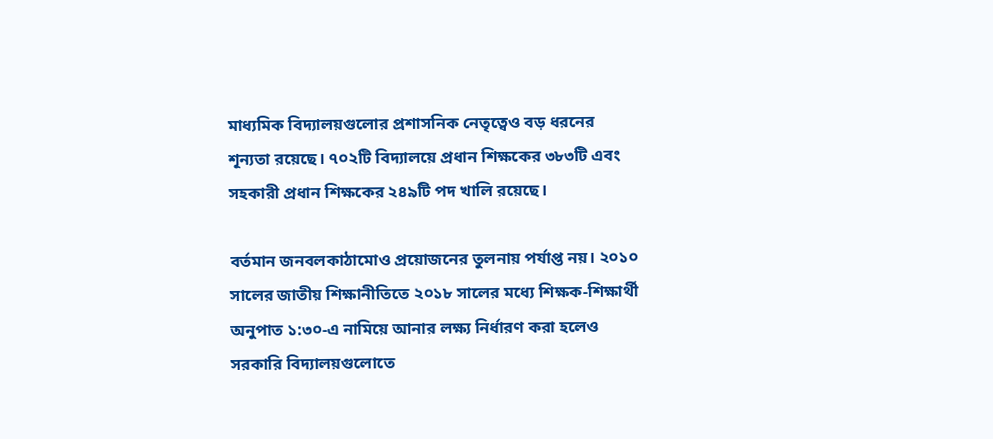মাধ্যমিক বিদ্যালয়গুলোর প্রশাসনিক নেতৃত্বেও বড় ধরনের শূন্যতা রয়েছে। ৭০২টি বিদ্যালয়ে প্রধান শিক্ষকের ৩৮৩টি এবং সহকারী প্রধান শিক্ষকের ২৪৯টি পদ খালি রয়েছে।

বর্তমান জনবলকাঠামোও প্রয়োজনের তুলনায় পর্যাপ্ত নয়। ২০১০ সালের জাতীয় শিক্ষানীতিতে ২০১৮ সালের মধ্যে শিক্ষক-শিক্ষার্থী অনুপাত ১:৩০-এ নামিয়ে আনার লক্ষ্য নির্ধারণ করা হলেও সরকারি বিদ্যালয়গুলোতে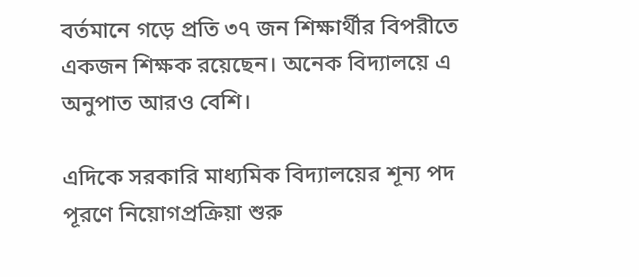বর্তমানে গড়ে প্রতি ৩৭ জন শিক্ষার্থীর বিপরীতে একজন শিক্ষক রয়েছেন। অনেক বিদ্যালয়ে এ অনুপাত আরও বেশি।

এদিকে সরকারি মাধ্যমিক বিদ্যালয়ের শূন্য পদ পূরণে নিয়োগপ্রক্রিয়া শুরু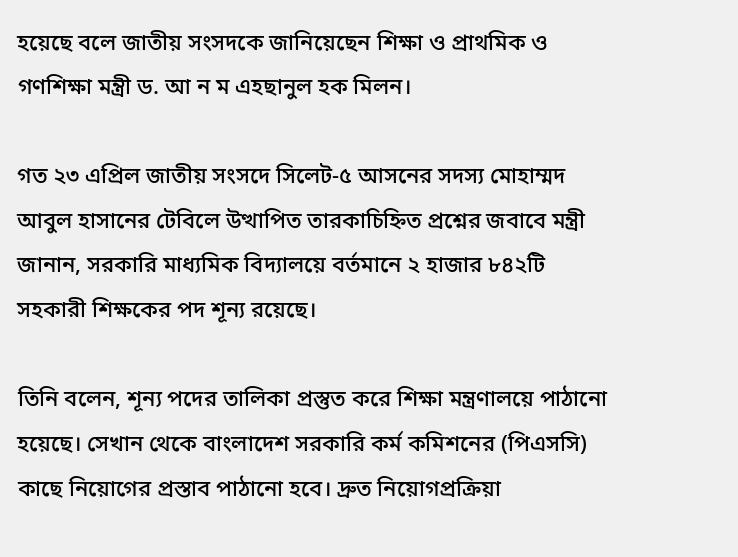হয়েছে বলে জাতীয় সংসদকে জানিয়েছেন শিক্ষা ও প্রাথমিক ও গণশিক্ষা মন্ত্রী ড. আ ন ম এহছানুল হক মিলন।

গত ২৩ এপ্রিল জাতীয় সংসদে সিলেট-৫ আসনের সদস্য মোহাম্মদ আবুল হাসানের টেবিলে উত্থাপিত তারকাচিহ্নিত প্রশ্নের জবাবে মন্ত্রী জানান, সরকারি মাধ্যমিক বিদ্যালয়ে বর্তমানে ২ হাজার ৮৪২টি সহকারী শিক্ষকের পদ শূন্য রয়েছে।

তিনি বলেন, শূন্য পদের তালিকা প্রস্তুত করে শিক্ষা মন্ত্রণালয়ে পাঠানো হয়েছে। সেখান থেকে বাংলাদেশ সরকারি কর্ম কমিশনের (পিএসসি) কাছে নিয়োগের প্রস্তাব পাঠানো হবে। দ্রুত নিয়োগপ্রক্রিয়া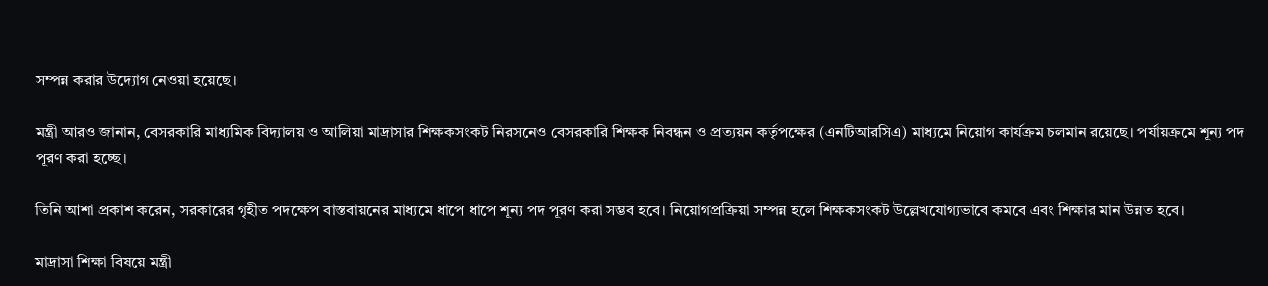সম্পন্ন করার উদ্যোগ নেওয়া হয়েছে।

মন্ত্রী আরও জানান, বেসরকারি মাধ্যমিক বিদ্যালয় ও আলিয়া মাদ্রাসার শিক্ষকসংকট নিরসনেও বেসরকারি শিক্ষক নিবন্ধন ও প্রত্যয়ন কর্তৃপক্ষের (এনটিআরসিএ) মাধ্যমে নিয়োগ কার্যক্রম চলমান রয়েছে। পর্যায়ক্রমে শূন্য পদ পূরণ করা হচ্ছে।

তিনি আশা প্রকাশ করেন, সরকারের গৃহীত পদক্ষেপ বাস্তবায়নের মাধ্যমে ধাপে ধাপে শূন্য পদ পূরণ করা সম্ভব হবে। নিয়োগপ্রক্রিয়া সম্পন্ন হলে শিক্ষকসংকট উল্লেখযোগ্যভাবে কমবে এবং শিক্ষার মান উন্নত হবে।

মাদ্রাসা শিক্ষা বিষয়ে মন্ত্রী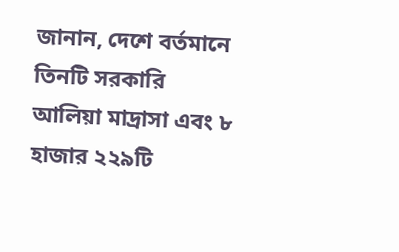জানান, দেশে বর্তমানে তিনটি সরকারি আলিয়া মাদ্রাসা এবং ৮ হাজার ২২৯টি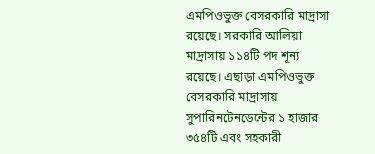এমপিওভুক্ত বেসরকারি মাদ্রাসা রয়েছে। সরকারি আলিয়া মাদ্রাসায় ১১৪টি পদ শূন্য রয়েছে। এছাড়া এমপিওভুক্ত বেসরকারি মাদ্রাসায় সুপারিনটেনডেন্টের ১ হাজার ৩৫৪টি এবং সহকারী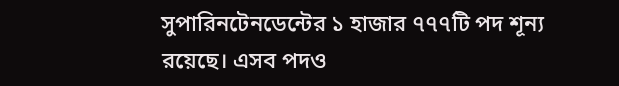সুপারিনটেনডেন্টের ১ হাজার ৭৭৭টি পদ শূন্য রয়েছে। এসব পদও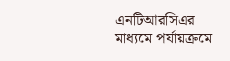এনটিআরসিএর মাধ্যমে পর্যায়ক্রমে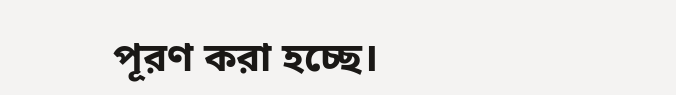পূরণ করা হচ্ছে।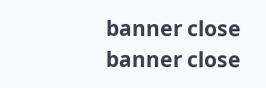banner close
banner close